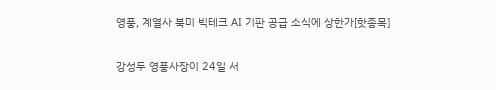영풍, 계열사 북미 빅테크 AI 기판 공급 소식에 상한가[핫종목]

강성두 영풍사장이 24일 서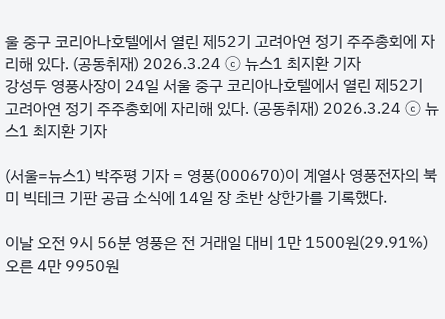울 중구 코리아나호텔에서 열린 제52기 고려아연 정기 주주총회에 자리해 있다. (공동취재) 2026.3.24 ⓒ 뉴스1 최지환 기자
강성두 영풍사장이 24일 서울 중구 코리아나호텔에서 열린 제52기 고려아연 정기 주주총회에 자리해 있다. (공동취재) 2026.3.24 ⓒ 뉴스1 최지환 기자

(서울=뉴스1) 박주평 기자 = 영풍(000670)이 계열사 영풍전자의 북미 빅테크 기판 공급 소식에 14일 장 초반 상한가를 기록했다.

이날 오전 9시 56분 영풍은 전 거래일 대비 1만 1500원(29.91%) 오른 4만 9950원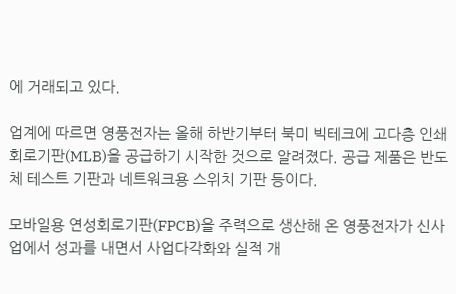에 거래되고 있다.

업계에 따르면 영풍전자는 올해 하반기부터 북미 빅테크에 고다층 인쇄회로기판(MLB)을 공급하기 시작한 것으로 알려졌다. 공급 제품은 반도체 테스트 기판과 네트워크용 스위치 기판 등이다.

모바일용 연성회로기판(FPCB)을 주력으로 생산해 온 영풍전자가 신사업에서 성과를 내면서 사업다각화와 실적 개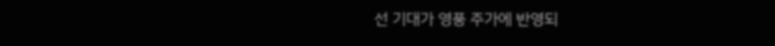선 기대가 영풍 주가에 반영되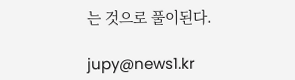는 것으로 풀이된다.

jupy@news1.kr